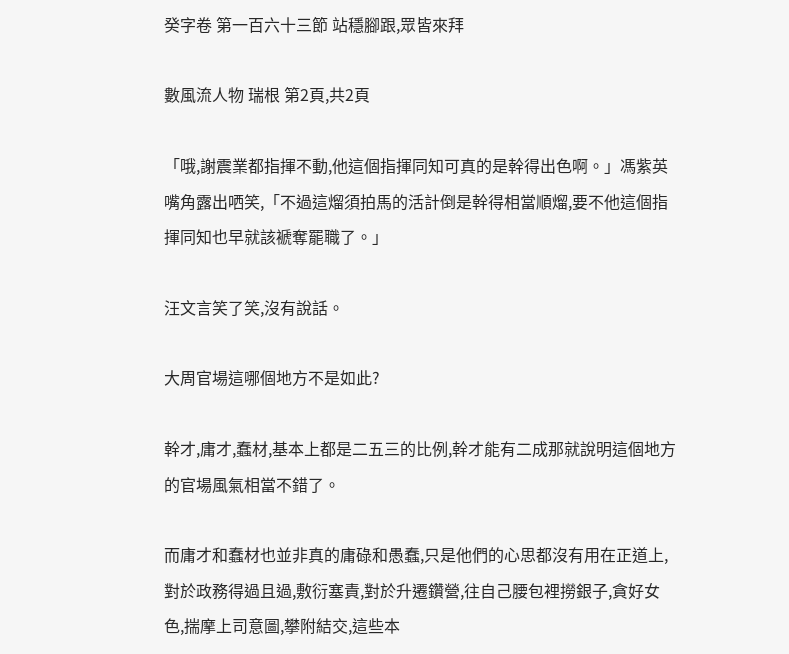癸字卷 第一百六十三節 站穩腳跟,眾皆來拜

數風流人物 瑞根 第2頁,共2頁

「哦,謝震業都指揮不動,他這個指揮同知可真的是幹得出色啊。」馮紫英嘴角露出哂笑,「不過這熘須拍馬的活計倒是幹得相當順熘,要不他這個指揮同知也早就該褫奪罷職了。」

汪文言笑了笑,沒有說話。

大周官場這哪個地方不是如此?

幹才,庸才,蠢材,基本上都是二五三的比例,幹才能有二成那就說明這個地方的官場風氣相當不錯了。

而庸才和蠢材也並非真的庸碌和愚蠢,只是他們的心思都沒有用在正道上,對於政務得過且過,敷衍塞責,對於升遷鑽營,往自己腰包裡撈銀子,貪好女色,揣摩上司意圖,攀附結交,這些本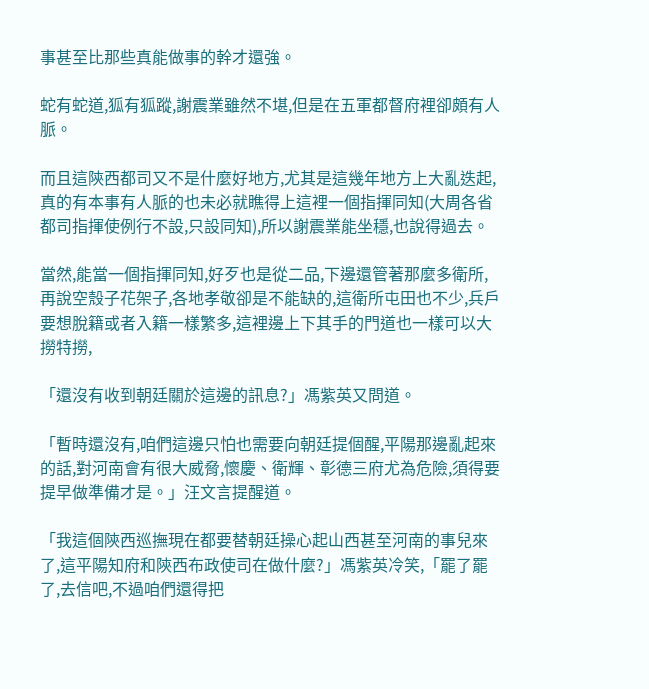事甚至比那些真能做事的幹才還強。

蛇有蛇道,狐有狐蹤,謝震業雖然不堪,但是在五軍都督府裡卻頗有人脈。

而且這陝西都司又不是什麼好地方,尤其是這幾年地方上大亂迭起,真的有本事有人脈的也未必就瞧得上這裡一個指揮同知(大周各省都司指揮使例行不設,只設同知),所以謝震業能坐穩,也說得過去。

當然,能當一個指揮同知,好歹也是從二品,下邊還管著那麼多衛所,再說空殼子花架子,各地孝敬卻是不能缺的,這衛所屯田也不少,兵戶要想脫籍或者入籍一樣繁多,這裡邊上下其手的門道也一樣可以大撈特撈,

「還沒有收到朝廷關於這邊的訊息?」馮紫英又問道。

「暫時還沒有,咱們這邊只怕也需要向朝廷提個醒,平陽那邊亂起來的話,對河南會有很大威脅,懷慶、衛輝、彰德三府尤為危險,須得要提早做準備才是。」汪文言提醒道。

「我這個陝西巡撫現在都要替朝廷操心起山西甚至河南的事兒來了,這平陽知府和陝西布政使司在做什麼?」馮紫英冷笑,「罷了罷了,去信吧,不過咱們還得把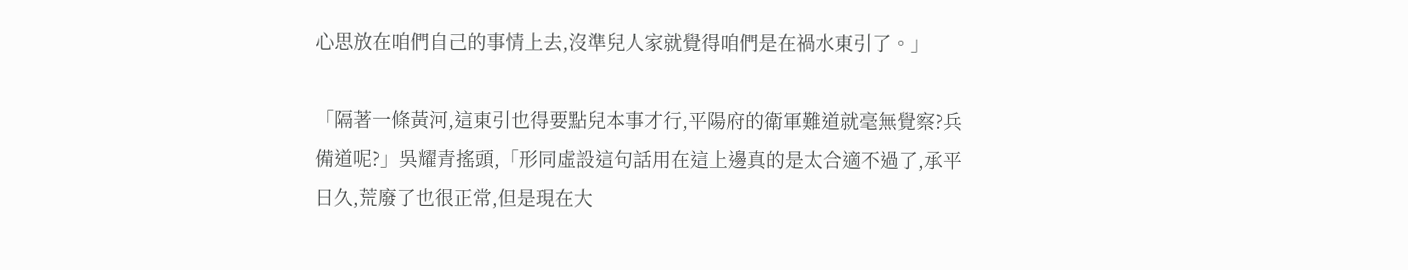心思放在咱們自己的事情上去,沒準兒人家就覺得咱們是在禍水東引了。」

「隔著一條黃河,這東引也得要點兒本事才行,平陽府的衛軍難道就毫無覺察?兵備道呢?」吳耀青搖頭,「形同虛設這句話用在這上邊真的是太合適不過了,承平日久,荒廢了也很正常,但是現在大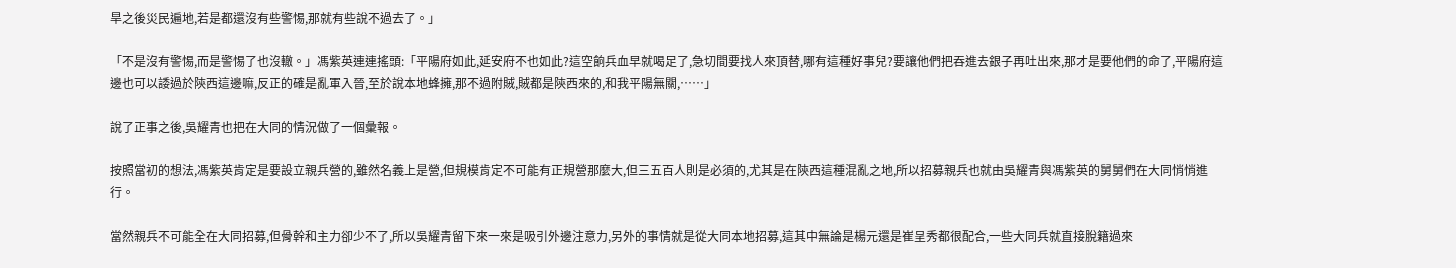旱之後災民遍地,若是都還沒有些警惕,那就有些說不過去了。」

「不是沒有警惕,而是警惕了也沒轍。」馮紫英連連搖頭:「平陽府如此,延安府不也如此?這空餉兵血早就喝足了,急切間要找人來頂替,哪有這種好事兒?要讓他們把吞進去銀子再吐出來,那才是要他們的命了,平陽府這邊也可以諉過於陝西這邊嘛,反正的確是亂軍入晉,至於說本地蜂擁,那不過附賊,賊都是陝西來的,和我平陽無關,……」

說了正事之後,吳耀青也把在大同的情況做了一個彙報。

按照當初的想法,馮紫英肯定是要設立親兵營的,雖然名義上是營,但規模肯定不可能有正規營那麼大,但三五百人則是必須的,尤其是在陝西這種混亂之地,所以招募親兵也就由吳耀青與馮紫英的舅舅們在大同悄悄進行。

當然親兵不可能全在大同招募,但骨幹和主力卻少不了,所以吳耀青留下來一來是吸引外邊注意力,另外的事情就是從大同本地招募,這其中無論是楊元還是崔呈秀都很配合,一些大同兵就直接脫籍過來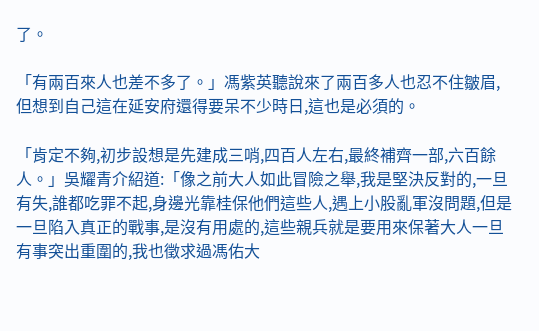了。

「有兩百來人也差不多了。」馮紫英聽說來了兩百多人也忍不住皺眉,但想到自己這在延安府還得要呆不少時日,這也是必須的。

「肯定不夠,初步設想是先建成三哨,四百人左右,最終補齊一部,六百餘人。」吳耀青介紹道:「像之前大人如此冒險之舉,我是堅決反對的,一旦有失,誰都吃罪不起,身邊光靠桂保他們這些人,遇上小股亂軍沒問題,但是一旦陷入真正的戰事,是沒有用處的,這些親兵就是要用來保著大人一旦有事突出重圍的,我也徵求過馮佑大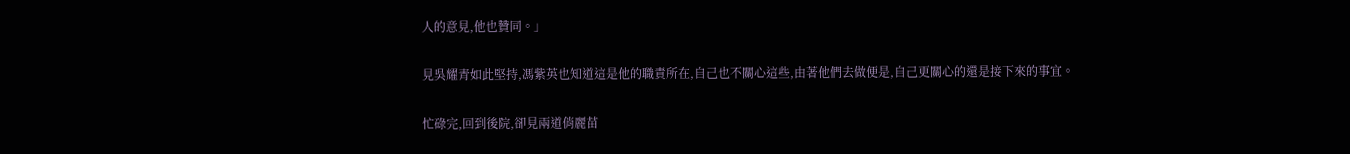人的意見,他也贊同。」

見吳耀青如此堅持,馮紫英也知道這是他的職責所在,自己也不關心這些,由著他們去做便是,自己更關心的還是接下來的事宜。

忙碌完,回到後院,卻見兩道俏麗苗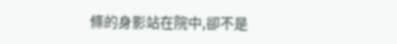條的身影站在院中,卻不是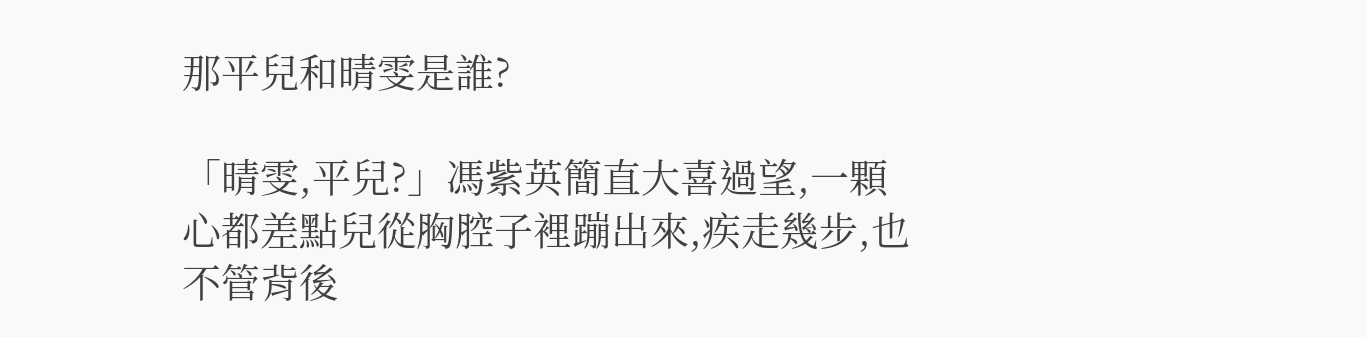那平兒和晴雯是誰?

「晴雯,平兒?」馮紫英簡直大喜過望,一顆心都差點兒從胸腔子裡蹦出來,疾走幾步,也不管背後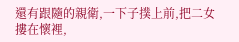還有跟隨的親衛,一下子撲上前,把二女摟在懷裡,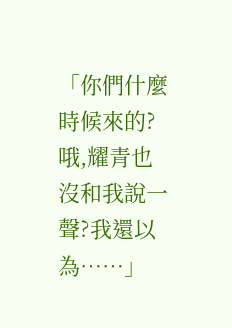「你們什麼時候來的?哦,耀青也沒和我說一聲?我還以為……」